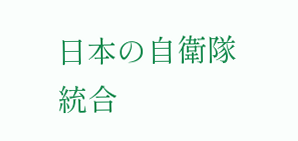日本の自衛隊統合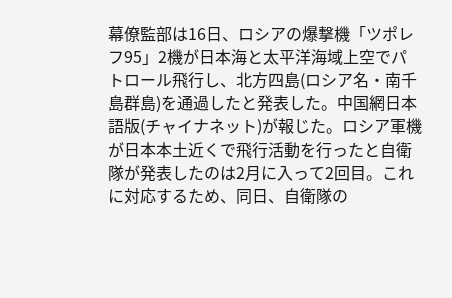幕僚監部は16日、ロシアの爆撃機「ツポレフ95」2機が日本海と太平洋海域上空でパトロール飛行し、北方四島(ロシア名・南千島群島)を通過したと発表した。中国網日本語版(チャイナネット)が報じた。ロシア軍機が日本本土近くで飛行活動を行ったと自衛隊が発表したのは2月に入って2回目。これに対応するため、同日、自衛隊の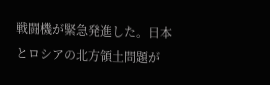戦闘機が緊急発進した。日本とロシアの北方領土問題が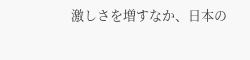激しさを増すなか、日本の